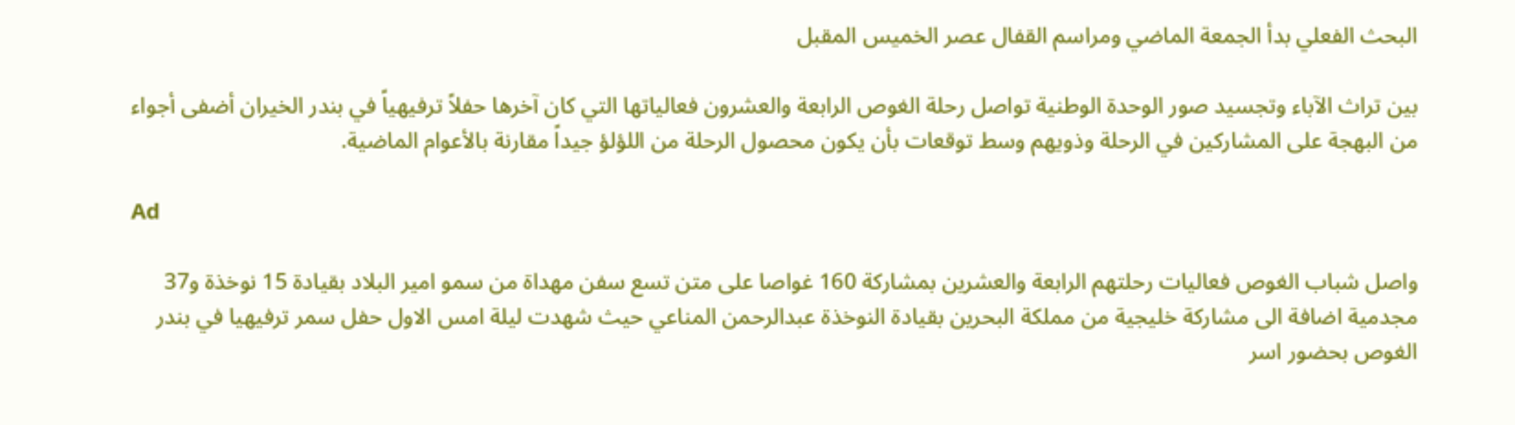البحث الفعلي بدأ الجمعة الماضي ومراسم القفال عصر الخميس المقبل

بين تراث الآباء وتجسيد صور الوحدة الوطنية تواصل رحلة الغوص الرابعة والعشرون فعالياتها التي كان آخرها حفلاً ترفيهياً في بندر الخيران أضفى أجواء من البهجة على المشاركين في الرحلة وذويهم وسط توقعات بأن يكون محصول الرحلة من اللؤلؤ جيداً مقارنة بالأعوام الماضية.

Ad

واصل شباب الغوص فعاليات رحلتهم الرابعة والعشرين بمشاركة 160 غواصا على متن تسع سفن مهداة من سمو امير البلاد بقيادة 15 نوخذة و37 مجدمية اضافة الى مشاركة خليجية من مملكة البحرين بقيادة النوخذة عبدالرحمن المناعي حيث شهدت ليلة امس الاول حفل سمر ترفيهيا في بندر الغوص بحضور اسر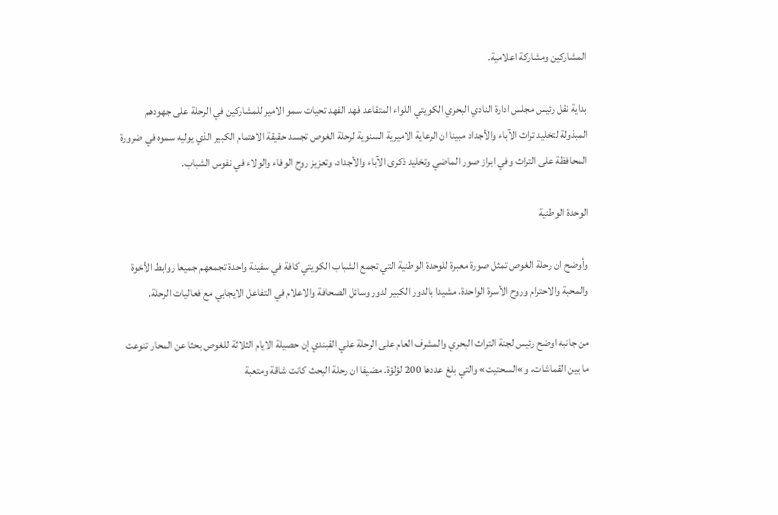المشاركين ومشاركة اعلامية.

بداية نقل رئيس مجلس ادارة النادي البحري الكويتي اللواء المتقاعد فهد الفهد تحيات سمو الامير للمشاركين في الرحلة على جهودهم المبذولة لتخليد تراث الآباء والأجداد مبينا ان الرعاية الاميرية السنوية لرحلة الغوص تجسد حقيقة الاهتمام الكبير الذي يوليه سموه في ضرورة المحافظة على التراث وفي ابراز صور الماضي وتخليد ذكرى الآباء والأجداد، وتعزيز روح الوفاء والولاء في نفوس الشباب.

الوحدة الوطنية

وأوضح ان رحلة الغوص تمثل صورة معبرة للوحدة الوطنية التي تجمع الشباب الكويتي كافة في سفينة واحدة تجمعهم جميعا روابط الأخوة والمحبة والاحترام وروح الأسرة الواحدة، مشيدا بالدور الكبير لدور وسائل الصحافة والاعلام في التفاعل الايجابي مع فعاليات الرحلة.

من جانبه اوضح رئيس لجنة التراث البحري والمشرف العام على الرحلة علي القبندي إن حصيلة الايام الثلاثة للغوص بحثا عن المحار تنوعت ما بين القماشات، و»السحتيت» والتي بلغ عددها 200 لؤلؤة. مضيفا ان رحلة البحث كانت شاقة ومتعبة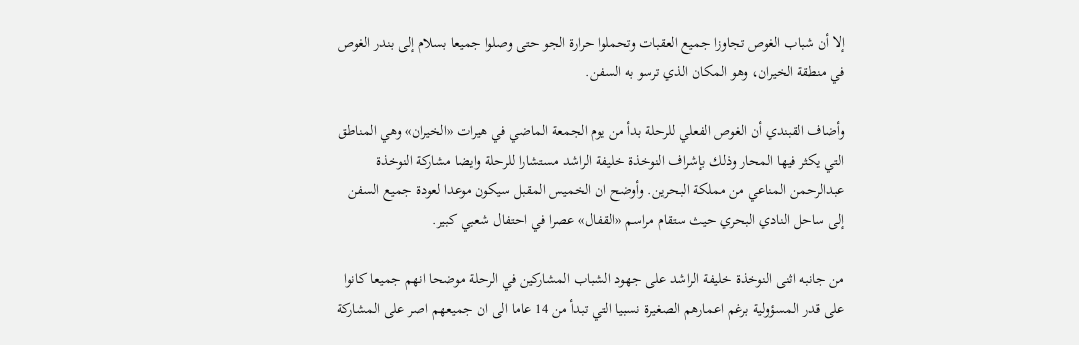إلا أن شباب الغوص تجاوزا جميع العقبات وتحملوا حرارة الجو حتى وصلوا جميعا بسلام إلى بندر الغوص في منطقة الخيران، وهو المكان الذي ترسو به السفن.

وأضاف القبندي أن الغوص الفعلي للرحلة بدأ من يوم الجمعة الماضي في هيرات «الخيران» وهي المناطق التي يكثر فيها المحار وذلك بإشراف النوخذة خليفة الراشد مستشارا للرحلة وايضا مشاركة النوخذة عبدالرحمن المناعي من مملكة البحرين. وأوضح ان الخميس المقبل سيكون موعدا لعودة جميع السفن إلى ساحل النادي البحري حيث ستقام مراسم «القفال» عصرا في احتفال شعبي كبير.

من جانبه اثنى النوخذة خليفة الراشد على جهود الشباب المشاركين في الرحلة موضحا انهم جميعا كانوا على قدر المسؤولية برغم اعمارهم الصغيرة نسبيا التي تبدأ من 14 عاما الى ان جميعهم اصر على المشاركة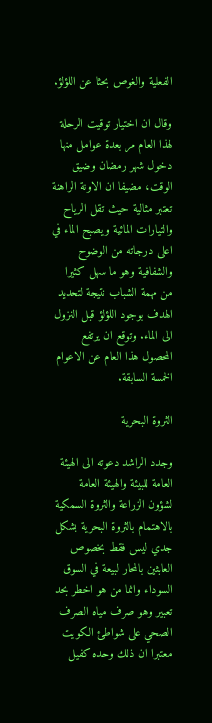الفعلية والغوص بحثا عن اللؤلؤ.

وقال ان اختيار توقيت الرحلة لهذا العام مر بعدة عوامل منها دخول شهر رمضان وضيق الوقت، مضيفا ان الاونة الراهنة تعتبر مثالية حيث تقل الرياح والتيارات المائية ويصبح الماء في اعلى درجاته من الوضوح والشفافية وهو ما سهل كثيرا من مهمة الشباب نتيجة لتحديد الهدف بوجود اللؤلؤ قبل النزول الى الماء. وتوقع ان يرتفع المحصول هذا العام عن الاعوام الخمسة السابقة.

الثروة البحرية

وجدد الراشد دعوته الى الهيئة العامة للبيئة والهيئة العامة لشؤون الزراعة والثروة السمكية بالاهتمام بالثروة البحرية بشكل جدي ليس فقط بخصوص العابثين بالمحار لبيعة في السوق السوداء وانما من هو اخطر بحد تعبير وهو صرف مياه الصرف الصحي على شواطئ الكويت معتبرا ان ذلك وحده كفيل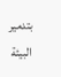بتدمير البيئة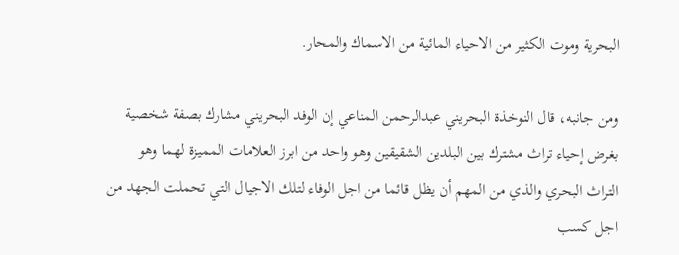البحرية وموت الكثير من الاحياء المائية من الاسماك والمحار.

ومن جانبه، قال النوخذة البحريني عبدالرحمن المناعي إن الوفد البحريني مشارك بصفة شخصية بغرض إحياء تراث مشترك بين البلدين الشقيقين وهو واحد من ابرز العلامات المميزة لهما وهو التراث البحري والذي من المهم أن يظل قائما من اجل الوفاء لتلك الاجيال التي تحملت الجهد من اجل كسب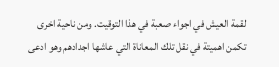لقمة العيش في اجواء صعبة في هذا التوقيت. ومن ناحية اخرى تكمن اهميتة في نقل تلك المعاناة التي عاشها اجدادهم وهو ادعى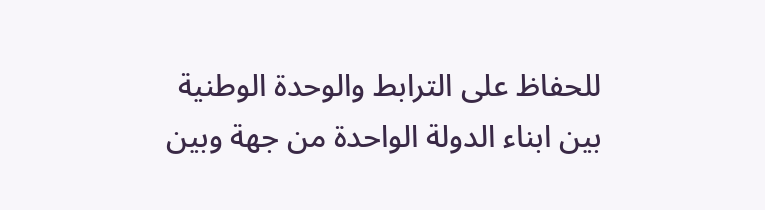للحفاظ على الترابط والوحدة الوطنية بين ابناء الدولة الواحدة من جهة وبين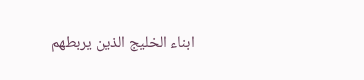ابناء الخليج الذين يربطهم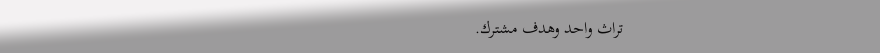تراث واحد وهدف مشترك.